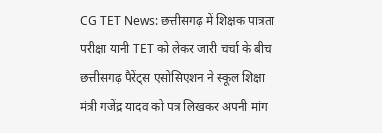CG TET News: छत्तीसगढ़ में शिक्षक पात्रता परीक्षा यानी TET को लेकर जारी चर्चा के बीच छत्तीसगढ़ पैरेंट्स एसोसिएशन ने स्कूल शिक्षा मंत्री गजेंद्र यादव को पत्र लिखकर अपनी मांग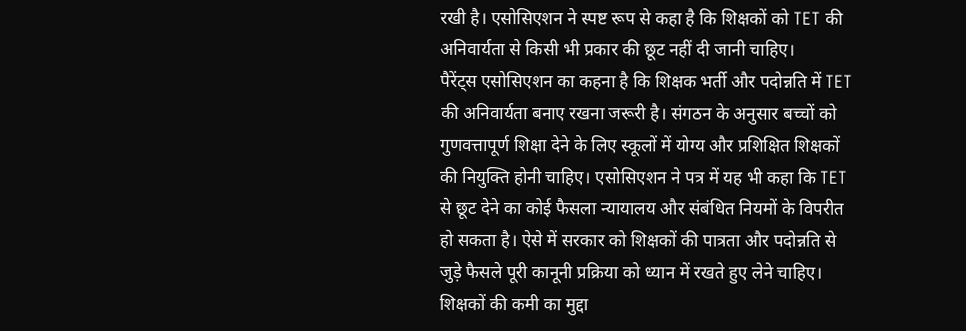रखी है। एसोसिएशन ने स्पष्ट रूप से कहा है कि शिक्षकों को TET की अनिवार्यता से किसी भी प्रकार की छूट नहीं दी जानी चाहिए।
पैरेंट्स एसोसिएशन का कहना है कि शिक्षक भर्ती और पदोन्नति में TET की अनिवार्यता बनाए रखना जरूरी है। संगठन के अनुसार बच्चों को गुणवत्तापूर्ण शिक्षा देने के लिए स्कूलों में योग्य और प्रशिक्षित शिक्षकों की नियुक्ति होनी चाहिए। एसोसिएशन ने पत्र में यह भी कहा कि TET से छूट देने का कोई फैसला न्यायालय और संबंधित नियमों के विपरीत हो सकता है। ऐसे में सरकार को शिक्षकों की पात्रता और पदोन्नति से जुड़े फैसले पूरी कानूनी प्रक्रिया को ध्यान में रखते हुए लेने चाहिए।
शिक्षकों की कमी का मुद्दा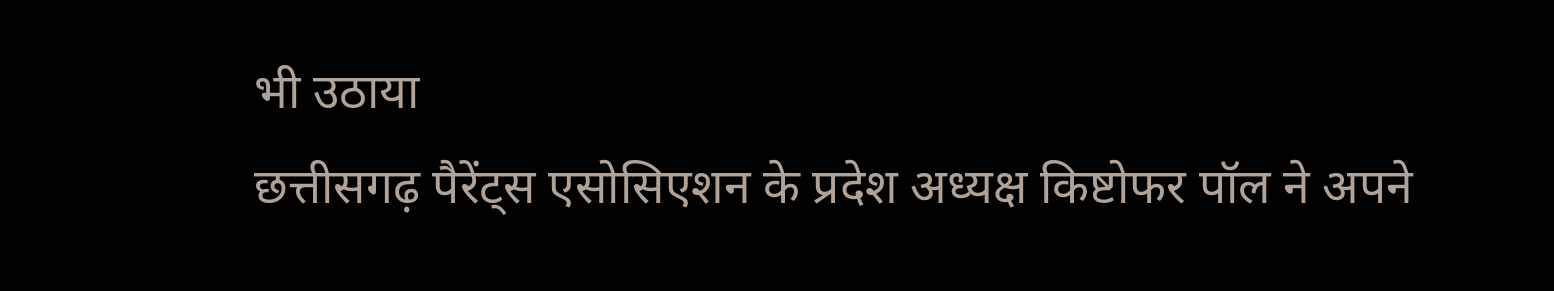भी उठाया
छत्तीसगढ़ पैरेंट्स एसोसिएशन के प्रदेश अध्यक्ष किष्टोफर पॉल ने अपने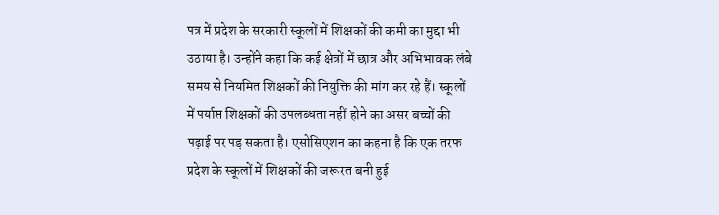पत्र में प्रदेश के सरकारी स्कूलों में शिक्षकों की कमी का मुद्दा भी उठाया है। उन्होंने कहा कि कई क्षेत्रों में छात्र और अभिभावक लंबे समय से नियमित शिक्षकों की नियुक्ति की मांग कर रहे हैं। स्कूलों में पर्याप्त शिक्षकों की उपलब्धता नहीं होने का असर बच्चों की पढ़ाई पर पड़ सकता है। एसोसिएशन का कहना है कि एक तरफ प्रदेश के स्कूलों में शिक्षकों की जरूरत बनी हुई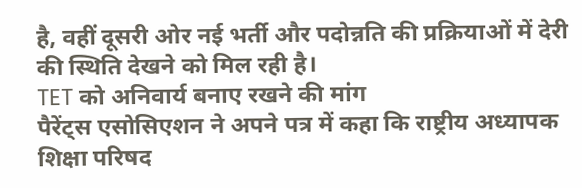है, वहीं दूसरी ओर नई भर्ती और पदोन्नति की प्रक्रियाओं में देरी की स्थिति देखने को मिल रही है।
TET को अनिवार्य बनाए रखने की मांग
पैरेंट्स एसोसिएशन ने अपने पत्र में कहा कि राष्ट्रीय अध्यापक शिक्षा परिषद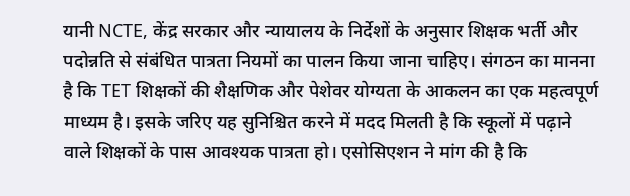यानी NCTE, केंद्र सरकार और न्यायालय के निर्देशों के अनुसार शिक्षक भर्ती और पदोन्नति से संबंधित पात्रता नियमों का पालन किया जाना चाहिए। संगठन का मानना है कि TET शिक्षकों की शैक्षणिक और पेशेवर योग्यता के आकलन का एक महत्वपूर्ण माध्यम है। इसके जरिए यह सुनिश्चित करने में मदद मिलती है कि स्कूलों में पढ़ाने वाले शिक्षकों के पास आवश्यक पात्रता हो। एसोसिएशन ने मांग की है कि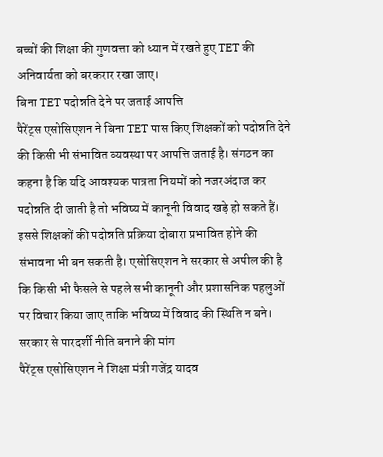बच्चों की शिक्षा की गुणवत्ता को ध्यान में रखते हुए TET की अनिवार्यता को बरकरार रखा जाए।
बिना TET पदोन्नति देने पर जताई आपत्ति
पैरेंट्स एसोसिएशन ने बिना TET पास किए शिक्षकों को पदोन्नति देने की किसी भी संभावित व्यवस्था पर आपत्ति जताई है। संगठन का कहना है कि यदि आवश्यक पात्रता नियमों को नजरअंदाज कर पदोन्नति दी जाती है तो भविष्य में कानूनी विवाद खड़े हो सकते हैं। इससे शिक्षकों की पदोन्नति प्रक्रिया दोबारा प्रभावित होने की संभावना भी बन सकती है। एसोसिएशन ने सरकार से अपील की है कि किसी भी फैसले से पहले सभी कानूनी और प्रशासनिक पहलुओं पर विचार किया जाए ताकि भविष्य में विवाद की स्थिति न बने।
सरकार से पारदर्शी नीति बनाने की मांग
पैरेंट्स एसोसिएशन ने शिक्षा मंत्री गजेंद्र यादव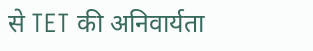से TET की अनिवार्यता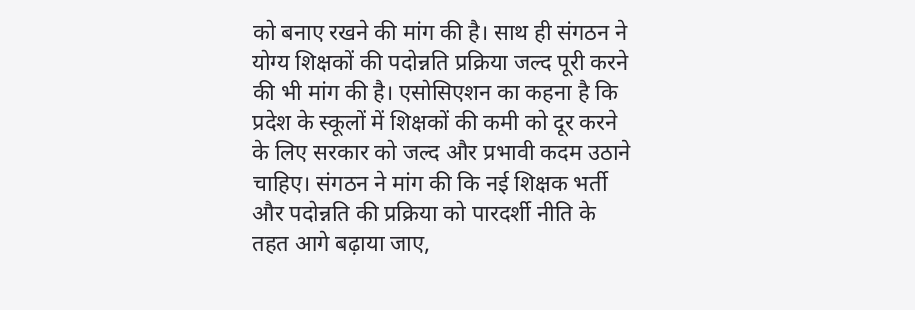को बनाए रखने की मांग की है। साथ ही संगठन ने योग्य शिक्षकों की पदोन्नति प्रक्रिया जल्द पूरी करने की भी मांग की है। एसोसिएशन का कहना है कि प्रदेश के स्कूलों में शिक्षकों की कमी को दूर करने के लिए सरकार को जल्द और प्रभावी कदम उठाने चाहिए। संगठन ने मांग की कि नई शिक्षक भर्ती और पदोन्नति की प्रक्रिया को पारदर्शी नीति के तहत आगे बढ़ाया जाए,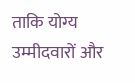ताकि योग्य उम्मीदवारों और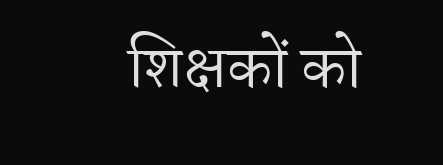शिक्षकों को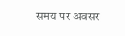समय पर अवसर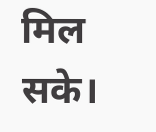मिल सके।